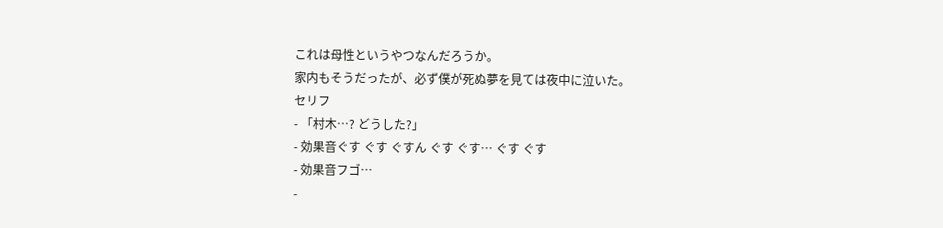これは母性というやつなんだろうか。
家内もそうだったが、必ず僕が死ぬ夢を見ては夜中に泣いた。
セリフ
- 「村木…? どうした?」
- 効果音ぐす ぐす ぐすん ぐす ぐす… ぐす ぐす
- 効果音フゴ…
-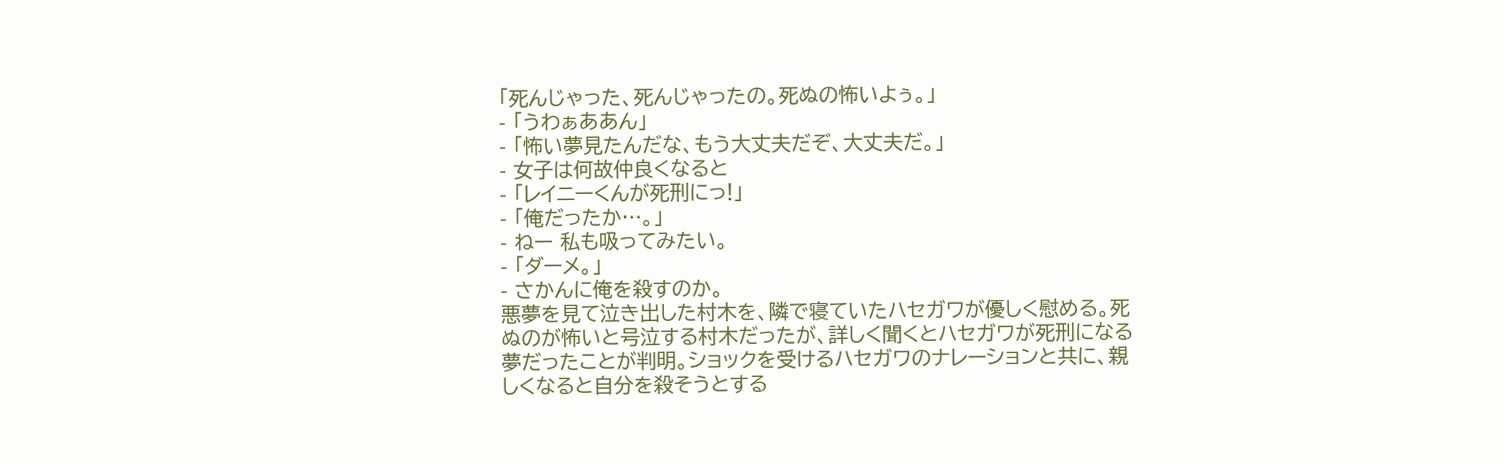「死んじゃった、死んじゃったの。死ぬの怖いよぅ。」
- 「うわぁああん」
- 「怖い夢見たんだな、もう大丈夫だぞ、大丈夫だ。」
- 女子は何故仲良くなると
- 「レイニーくんが死刑にっ!」
- 「俺だったか…。」
- ねー 私も吸ってみたい。
- 「ダーメ。」
- さかんに俺を殺すのか。
悪夢を見て泣き出した村木を、隣で寝ていたハセガワが優しく慰める。死ぬのが怖いと号泣する村木だったが、詳しく聞くとハセガワが死刑になる夢だったことが判明。ショックを受けるハセガワのナレーションと共に、親しくなると自分を殺そうとする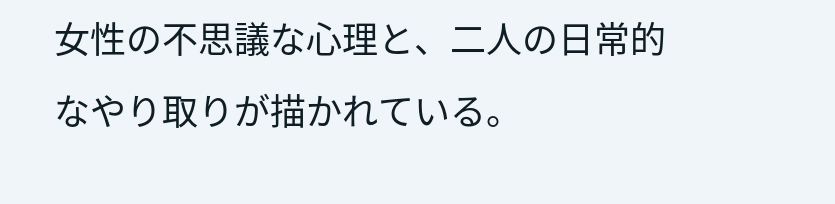女性の不思議な心理と、二人の日常的なやり取りが描かれている。